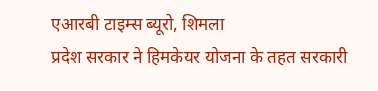एआरबी टाइम्स ब्यूरो, शिमला
प्रदेश सरकार ने हिमकेयर योजना के तहत सरकारी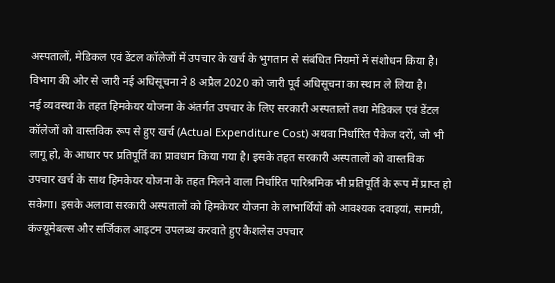अस्पतालों, मेडिकल एवं डेंटल कॉलेजों में उपचार के खर्च के भुगतान से संबंधित नियमों में संशोधन किया है। विभाग की ओर से जारी नई अधिसूचना ने 8 अप्रैल 2020 को जारी पूर्व अधिसूचना का स्थान ले लिया है।
नई व्यवस्था के तहत हिमकेयर योजना के अंतर्गत उपचार के लिए सरकारी अस्पतालों तथा मेडिकल एवं डेंटल कॉलेजों को वास्तविक रूप से हुए खर्च (Actual Expenditure Cost) अथवा निर्धारित पैकेज दरों, जो भी लागू हो, के आधार पर प्रतिपूर्ति का प्रावधान किया गया है। इसके तहत सरकारी अस्पतालों को वास्तविक उपचार खर्च के साथ हिमकेयर योजना के तहत मिलने वाला निर्धारित पारिश्रमिक भी प्रतिपूर्ति के रूप में प्राप्त हो सकेगा। इसके अलावा सरकारी अस्पतालों को हिमकेयर योजना के लाभार्थियों को आवश्यक दवाइयां, सामग्री, कंज्यूमेबल्स और सर्जिकल आइटम उपलब्ध करवाते हुए कैशलेस उपचार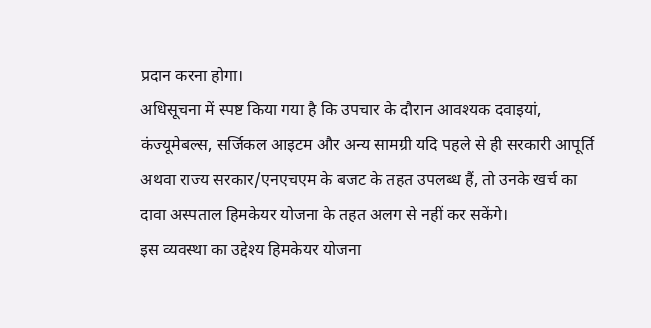प्रदान करना होगा।
अधिसूचना में स्पष्ट किया गया है कि उपचार के दौरान आवश्यक दवाइयां, कंज्यूमेबल्स, सर्जिकल आइटम और अन्य सामग्री यदि पहले से ही सरकारी आपूर्ति अथवा राज्य सरकार/एनएचएम के बजट के तहत उपलब्ध हैं, तो उनके खर्च का दावा अस्पताल हिमकेयर योजना के तहत अलग से नहीं कर सकेंगे।
इस व्यवस्था का उद्देश्य हिमकेयर योजना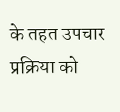के तहत उपचार प्रक्रिया को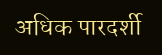अधिक पारदर्शी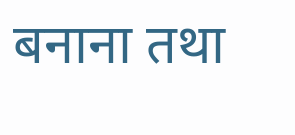बनाना तथा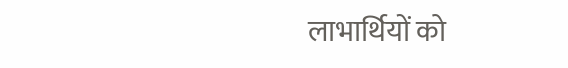लाभार्थियों को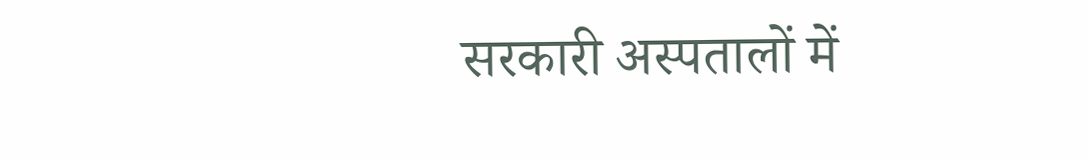सरकारी अस्पतालों में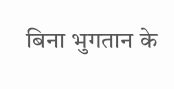बिना भुगतान के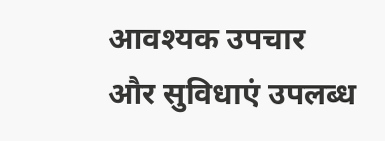आवश्यक उपचार और सुविधाएं उपलब्ध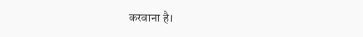करवाना है।